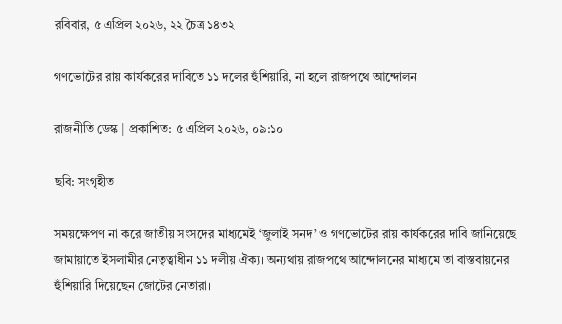রবিবার, ৫ এপ্রিল ২০২৬, ২২ চৈত্র ১৪৩২

গণভোটের রায় কার্যকরের দাবিতে ১১ দলের হুঁশিয়ারি, না হলে রাজপথে আন্দোলন

রাজনীতি ডেস্ক | প্রকাশিত: ৫ এপ্রিল ২০২৬, ০৯:১০

ছবি: সংগৃহীত

সময়ক্ষেপণ না করে জাতীয় সংসদের মাধ্যমেই ‘জুলাই সনদ’ ও গণভোটের রায় কার্যকরের দাবি জানিয়েছে জামায়াতে ইসলামীর নেতৃত্বাধীন ১১ দলীয় ঐক্য। অন্যথায় রাজপথে আন্দোলনের মাধ্যমে তা বাস্তবায়নের হুঁশিয়ারি দিয়েছেন জোটের নেতারা।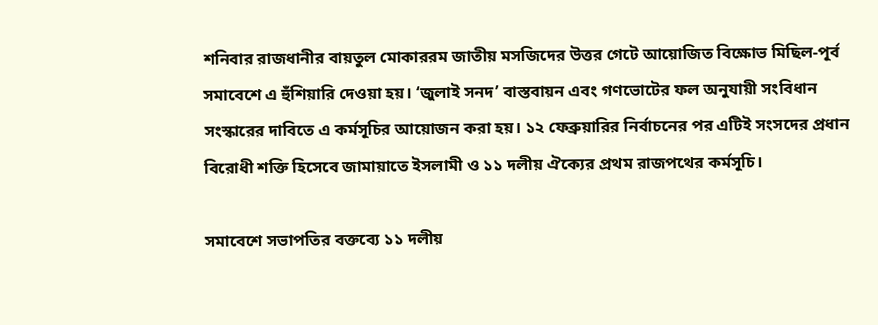শনিবার রাজধানীর বায়তুল মোকাররম জাতীয় মসজিদের উত্তর গেটে আয়োজিত বিক্ষোভ মিছিল-পূর্ব সমাবেশে এ হুঁশিয়ারি দেওয়া হয়। ‘জুলাই সনদ’ বাস্তবায়ন এবং গণভোটের ফল অনুযায়ী সংবিধান সংস্কারের দাবিতে এ কর্মসূচির আয়োজন করা হয়। ১২ ফেব্রুয়ারির নির্বাচনের পর এটিই সংসদের প্রধান বিরোধী শক্তি হিসেবে জামায়াতে ইসলামী ও ১১ দলীয় ঐক্যের প্রথম রাজপথের কর্মসূচি।

সমাবেশে সভাপতির বক্তব্যে ১১ দলীয়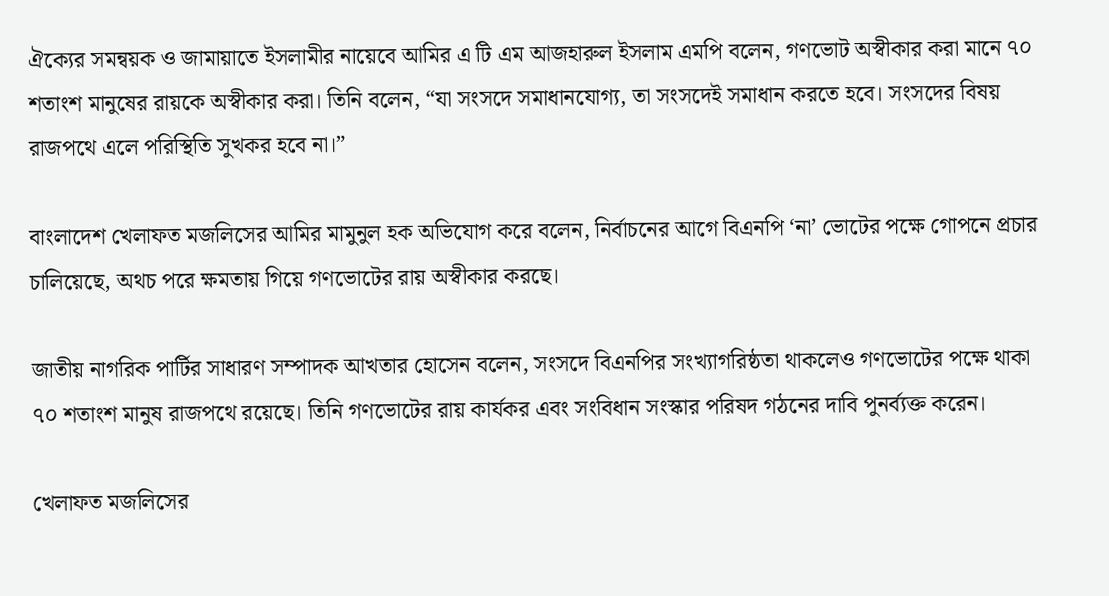ঐক্যের সমন্বয়ক ও জামায়াতে ইসলামীর নায়েবে আমির এ টি এম আজহারুল ইসলাম এমপি বলেন, গণভোট অস্বীকার করা মানে ৭০ শতাংশ মানুষের রায়কে অস্বীকার করা। তিনি বলেন, “যা সংসদে সমাধানযোগ্য, তা সংসদেই সমাধান করতে হবে। সংসদের বিষয় রাজপথে এলে পরিস্থিতি সুখকর হবে না।”

বাংলাদেশ খেলাফত মজলিসের আমির মামুনুল হক অভিযোগ করে বলেন, নির্বাচনের আগে বিএনপি ‘না’ ভোটের পক্ষে গোপনে প্রচার চালিয়েছে, অথচ পরে ক্ষমতায় গিয়ে গণভোটের রায় অস্বীকার করছে।

জাতীয় নাগরিক পার্টির সাধারণ সম্পাদক আখতার হোসেন বলেন, সংসদে বিএনপির সংখ্যাগরিষ্ঠতা থাকলেও গণভোটের পক্ষে থাকা ৭০ শতাংশ মানুষ রাজপথে রয়েছে। তিনি গণভোটের রায় কার্যকর এবং সংবিধান সংস্কার পরিষদ গঠনের দাবি পুনর্ব্যক্ত করেন।

খেলাফত মজলিসের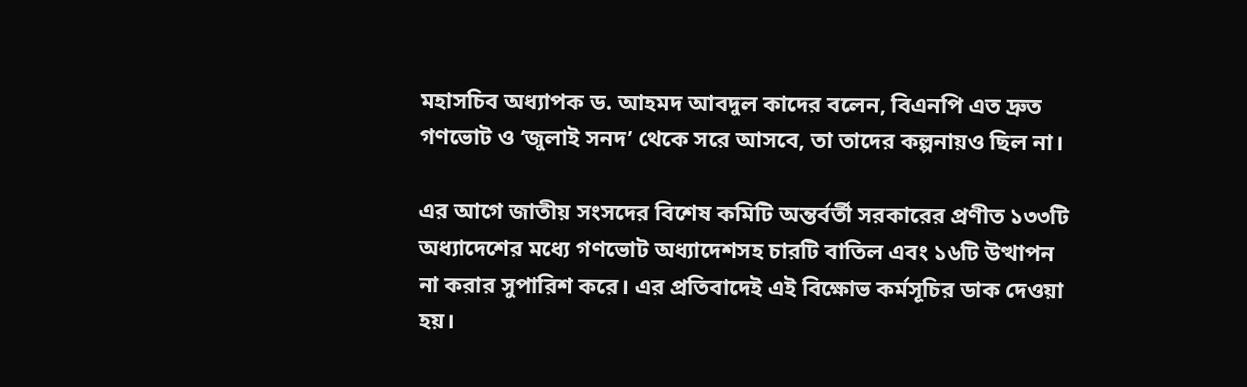মহাসচিব অধ্যাপক ড. আহমদ আবদুল কাদের বলেন, বিএনপি এত দ্রুত গণভোট ও ‘জুলাই সনদ’ থেকে সরে আসবে, তা তাদের কল্পনায়ও ছিল না।

এর আগে জাতীয় সংসদের বিশেষ কমিটি অন্তর্বর্তী সরকারের প্রণীত ১৩৩টি অধ্যাদেশের মধ্যে গণভোট অধ্যাদেশসহ চারটি বাতিল এবং ১৬টি উত্থাপন না করার সুপারিশ করে। এর প্রতিবাদেই এই বিক্ষোভ কর্মসূচির ডাক দেওয়া হয়।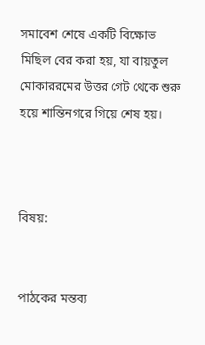সমাবেশ শেষে একটি বিক্ষোভ মিছিল বের করা হয়, যা বায়তুল মোকাররমের উত্তর গেট থেকে শুরু হয়ে শান্তিনগরে গিয়ে শেষ হয়।



বিষয়:


পাঠকের মন্তব্য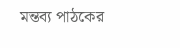মন্তব্য পাঠকের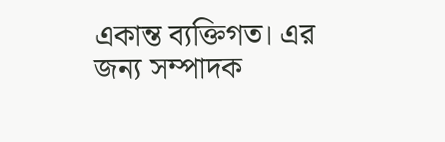একান্ত ব্যক্তিগত। এর জন্য সম্পাদক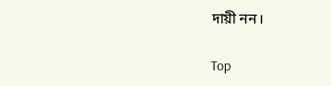দায়ী নন।

Top